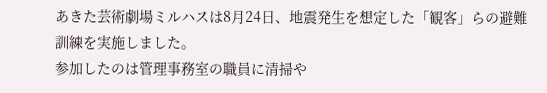あきた芸術劇場ミルハスは8月24日、地震発生を想定した「観客」らの避難訓練を実施しました。
参加したのは管理事務室の職員に清掃や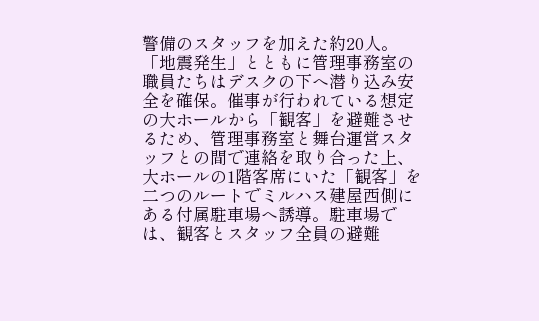警備のスタッフを加えた約20人。「地震発生」とともに管理事務室の職員たちはデスクの下へ潜り込み安全を確保。催事が行われている想定の大ホールから「観客」を避難させるため、管理事務室と舞台運営スタッフとの間で連絡を取り合った上、大ホールの1階客席にいた「観客」を二つのルートでミルハス建屋西側にある付属駐車場へ誘導。駐車場では、観客とスタッフ全員の避難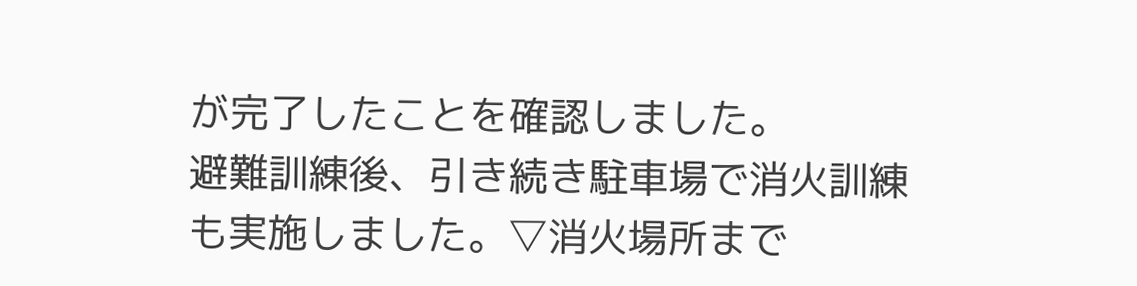が完了したことを確認しました。
避難訓練後、引き続き駐車場で消火訓練も実施しました。▽消火場所まで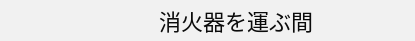消火器を運ぶ間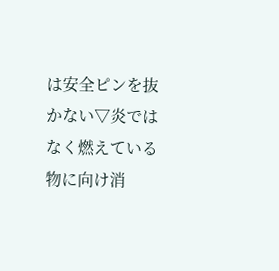は安全ピンを抜かない▽炎ではなく燃えている物に向け消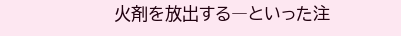火剤を放出する―といった注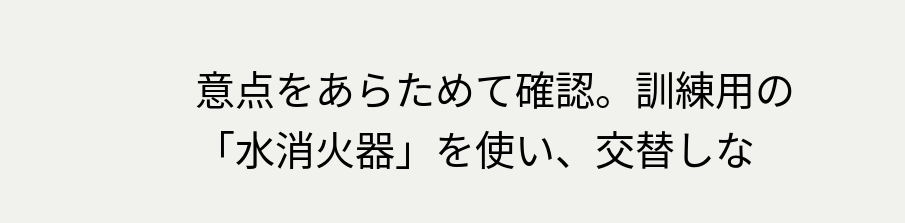意点をあらためて確認。訓練用の「水消火器」を使い、交替しな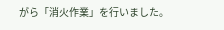がら「消火作業」を行いました。